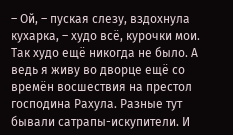– Ой, – пуская слезу, вздохнула кухарка, – худо всё, курочки мои. Так худо ещё никогда не было. А ведь я живу во дворце ещё со времён восшествия на престол господина Рахула. Разные тут бывали сатрапы-искупители. И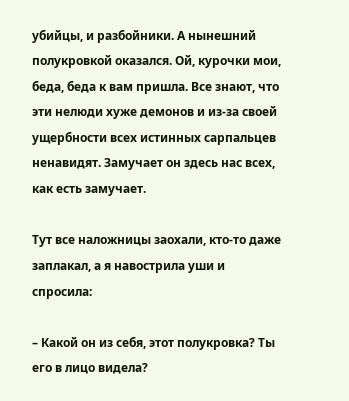убийцы, и разбойники. А нынешний полукровкой оказался. Ой, курочки мои, беда, беда к вам пришла. Все знают, что эти нелюди хуже демонов и из-за своей ущербности всех истинных сарпальцев ненавидят. Замучает он здесь нас всех, как есть замучает.

Тут все наложницы заохали, кто-то даже заплакал, а я навострила уши и спросила:

– Какой он из себя, этот полукровка? Ты его в лицо видела?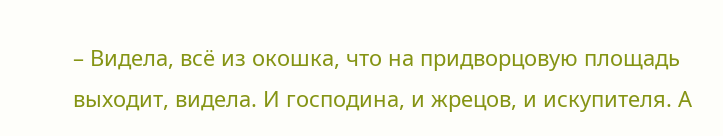– Видела, всё из окошка, что на придворцовую площадь выходит, видела. И господина, и жрецов, и искупителя. А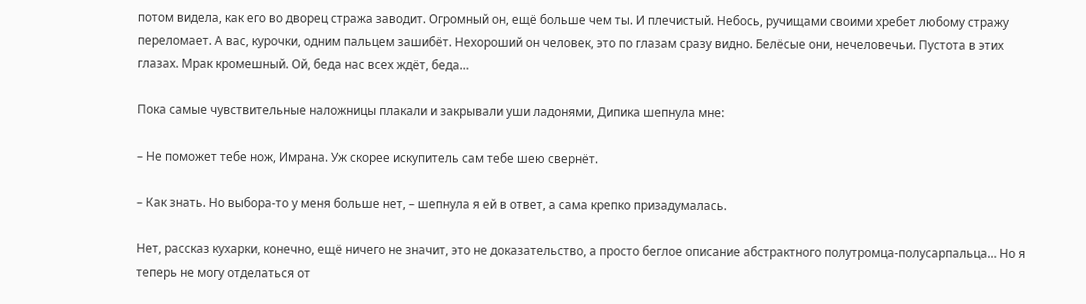потом видела, как его во дворец стража заводит. Огромный он, ещё больше чем ты. И плечистый. Небось, ручищами своими хребет любому стражу переломает. А вас, курочки, одним пальцем зашибёт. Нехороший он человек, это по глазам сразу видно. Белёсые они, нечеловечьи. Пустота в этих глазах. Мрак кромешный. Ой, беда нас всех ждёт, беда…

Пока самые чувствительные наложницы плакали и закрывали уши ладонями, Дипика шепнула мне:

– Не поможет тебе нож, Имрана. Уж скорее искупитель сам тебе шею свернёт.

– Как знать. Но выбора-то у меня больше нет, – шепнула я ей в ответ, а сама крепко призадумалась.

Нет, рассказ кухарки, конечно, ещё ничего не значит, это не доказательство, а просто беглое описание абстрактного полутромца-полусарпальца… Но я теперь не могу отделаться от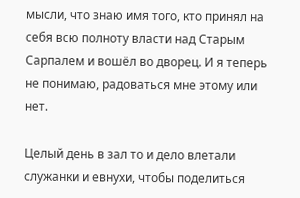мысли, что знаю имя того, кто принял на себя всю полноту власти над Старым Сарпалем и вошёл во дворец. И я теперь не понимаю, радоваться мне этому или нет.

Целый день в зал то и дело влетали служанки и евнухи, чтобы поделиться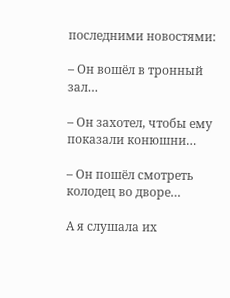последними новостями:

– Он вошёл в тронный зал…

– Он захотел, чтобы ему показали конюшни…

– Он пошёл смотреть колодец во дворе…

А я слушала их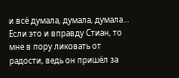и всё думала, думала, думала… Если это и вправду Стиан, то мне в пору ликовать от радости, ведь он пришёл за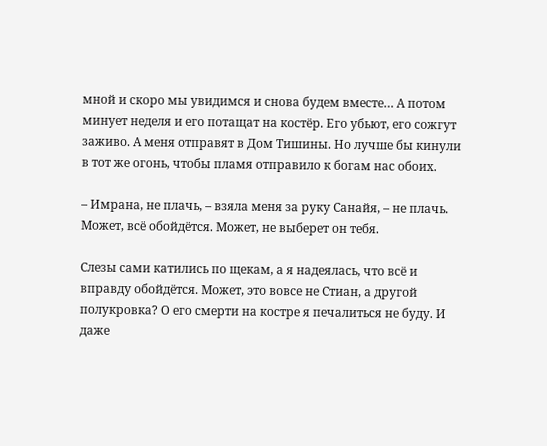мной и скоро мы увидимся и снова будем вместе… А потом минует неделя и его потащат на костёр. Его убьют, его сожгут заживо. А меня отправят в Дом Тишины. Но лучше бы кинули в тот же огонь, чтобы пламя отправило к богам нас обоих.

– Имрана, не плачь, – взяла меня за руку Санайя, – не плачь. Может, всё обойдётся. Может, не выберет он тебя.

Слезы сами катились по щекам, а я надеялась, что всё и вправду обойдётся. Может, это вовсе не Стиан, а другой полукровка? О его смерти на костре я печалиться не буду. И даже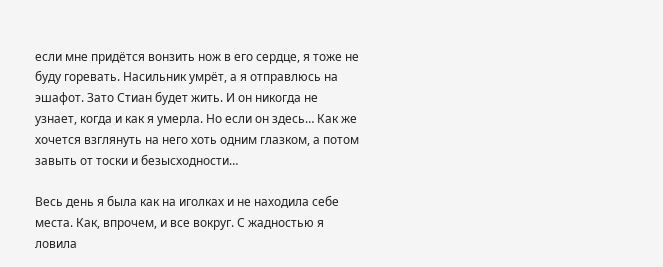если мне придётся вонзить нож в его сердце, я тоже не буду горевать. Насильник умрёт, а я отправлюсь на эшафот. Зато Стиан будет жить. И он никогда не узнает, когда и как я умерла. Но если он здесь… Как же хочется взглянуть на него хоть одним глазком, а потом завыть от тоски и безысходности…

Весь день я была как на иголках и не находила себе места. Как, впрочем, и все вокруг. С жадностью я ловила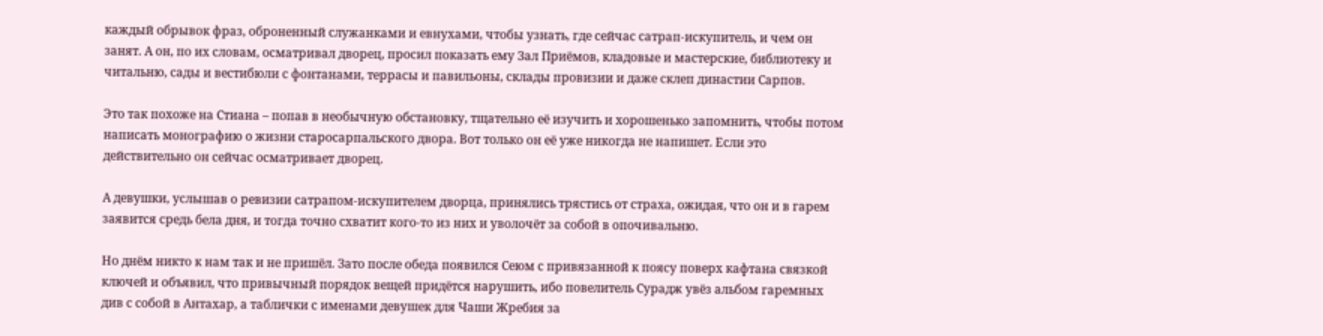каждый обрывок фраз, оброненный служанками и евнухами, чтобы узнать, где сейчас сатрап-искупитель, и чем он занят. А он, по их словам, осматривал дворец, просил показать ему Зал Приёмов, кладовые и мастерские, библиотеку и читальню, сады и вестибюли с фонтанами, террасы и павильоны, склады провизии и даже склеп династии Сарпов.

Это так похоже на Стиана – попав в необычную обстановку, тщательно её изучить и хорошенько запомнить, чтобы потом написать монографию о жизни старосарпальского двора. Вот только он её уже никогда не напишет. Если это действительно он сейчас осматривает дворец.

А девушки, услышав о ревизии сатрапом-искупителем дворца, принялись трястись от страха, ожидая, что он и в гарем заявится средь бела дня, и тогда точно схватит кого-то из них и уволочёт за собой в опочивальню.

Но днём никто к нам так и не пришёл. Зато после обеда появился Сеюм с привязанной к поясу поверх кафтана связкой ключей и объявил, что привычный порядок вещей придётся нарушить, ибо повелитель Сурадж увёз альбом гаремных див с собой в Антахар, а таблички с именами девушек для Чаши Жребия за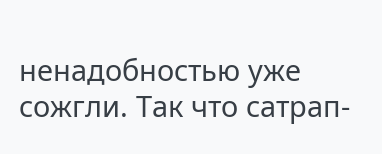ненадобностью уже сожгли. Так что сатрап-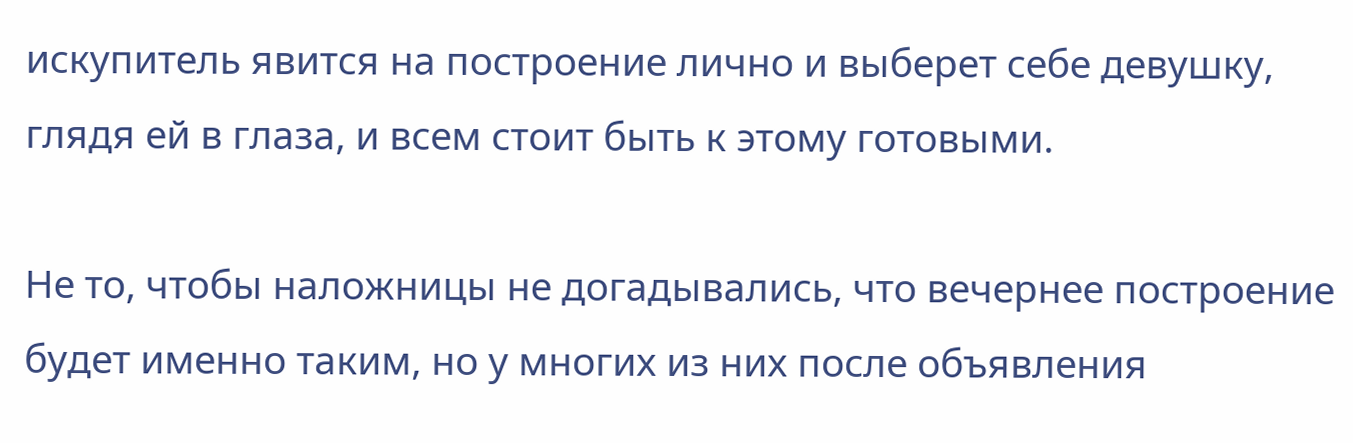искупитель явится на построение лично и выберет себе девушку, глядя ей в глаза, и всем стоит быть к этому готовыми.

Не то, чтобы наложницы не догадывались, что вечернее построение будет именно таким, но у многих из них после объявления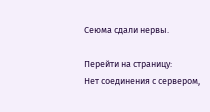Сеюма сдали нервы.

Перейти на страницу:
Нет соединения с сервером,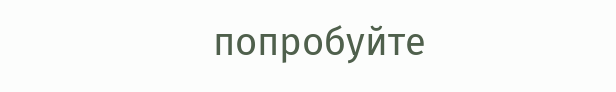попробуйте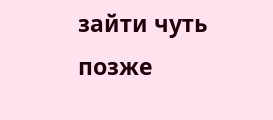зайти чуть позже